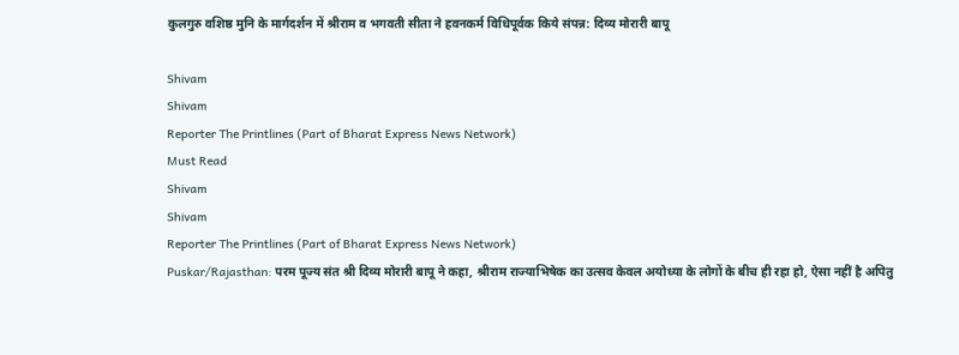कुलगुरु वशिष्ठ मुनि के मार्गदर्शन में श्रीराम व भगवती सीता ने हवनकर्म विधिपूर्वक किये संपन्न: दिव्य मोरारी बापू

Shivam
Shivam
Reporter The Printlines (Part of Bharat Express News Network)
Must Read
Shivam
Shivam
Reporter The Printlines (Part of Bharat Express News Network)
Puskar/Rajasthan: परम पूज्य संत श्री दिव्य मोरारी बापू ने कहा, श्रीराम राज्याभिषेक का उत्सव केवल अयोध्या के लोगों के बीच ही रहा हो, ऐसा नहीं है अपितु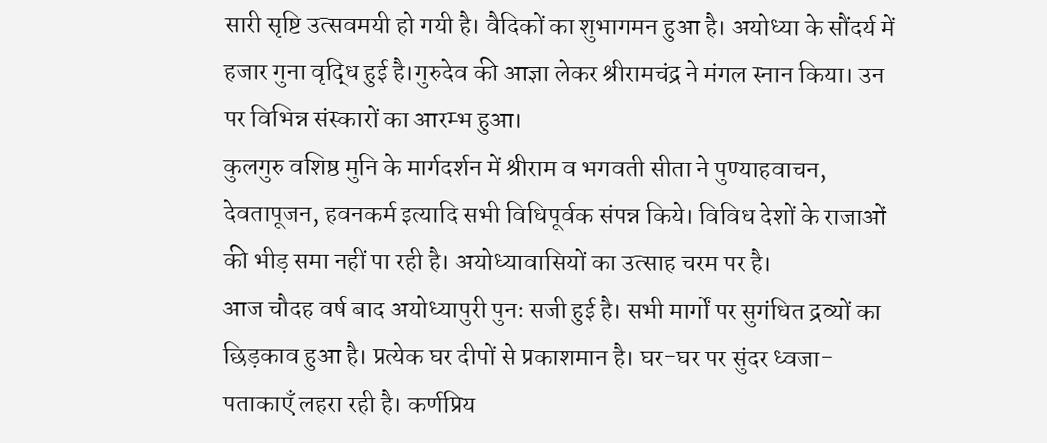सारी सृष्टि उत्सवमयी हो गयी है। वैदिकों का शुभागमन हुआ है। अयोध्या के सौंदर्य में हजार गुना वृद्धि हुई है।गुरुदेव की आज्ञा लेकर श्रीरामचंद्र ने मंगल स्नान किया। उन पर विभिन्न संस्कारों का आरम्भ हुआ।
कुलगुरु वशिष्ठ मुनि के मार्गदर्शन में श्रीराम व भगवती सीता ने पुण्याहवाचन, देवतापूजन, हवनकर्म इत्यादि सभी विधिपूर्वक संपन्न किये। विविध देशों के राजाओं की भीड़ समा नहीं पा रही है। अयोध्यावासियों का उत्साह चरम पर है।
आज चौदह वर्ष बाद अयोध्यापुरी पुनः सजी हुई है। सभी मार्गों पर सुगंधित द्रव्यों का छिड़काव हुआ है। प्रत्येक घर दीपों से प्रकाशमान है। घर-घर पर सुंदर ध्वजा-पताकाएँ लहरा रही है। कर्णप्रिय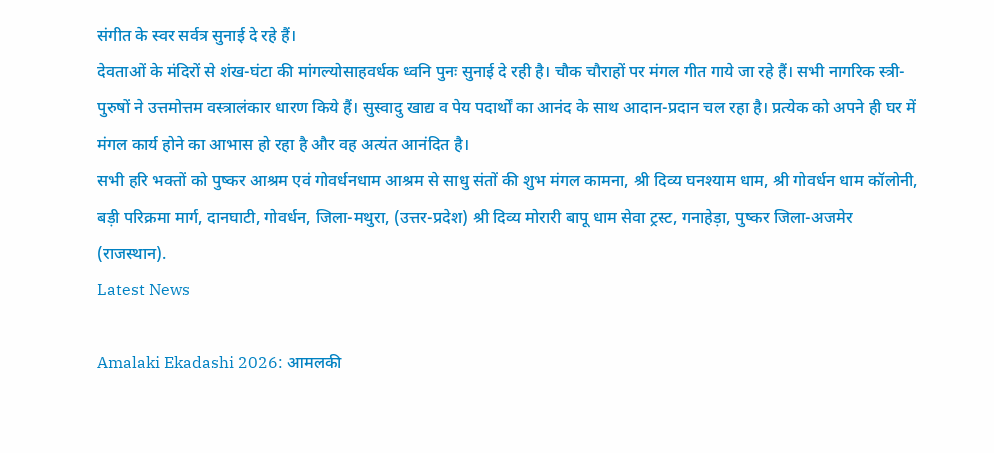संगीत के स्वर सर्वत्र सुनाई दे रहे हैं।
देवताओं के मंदिरों से शंख-घंटा की मांगल्योसाहवर्धक ध्वनि पुनः सुनाई दे रही है। चौक चौराहों पर मंगल गीत गाये जा रहे हैं। सभी नागरिक स्त्री-पुरुषों ने उत्तमोत्तम वस्त्रालंकार धारण किये हैं। सुस्वादु खाद्य व पेय पदार्थों का आनंद के साथ आदान-प्रदान चल रहा है। प्रत्येक को अपने ही घर में मंगल कार्य होने का आभास हो रहा है और वह अत्यंत आनंदित है।
सभी हरि भक्तों को पुष्कर आश्रम एवं गोवर्धनधाम आश्रम से साधु संतों की शुभ मंगल कामना, श्री दिव्य घनश्याम धाम, श्री गोवर्धन धाम कॉलोनी, बड़ी परिक्रमा मार्ग, दानघाटी, गोवर्धन, जिला-मथुरा, (उत्तर-प्रदेश) श्री दिव्य मोरारी बापू धाम सेवा ट्रस्ट, गनाहेड़ा, पुष्कर जिला-अजमेर (राजस्थान).
Latest News

Amalaki Ekadashi 2026: आमलकी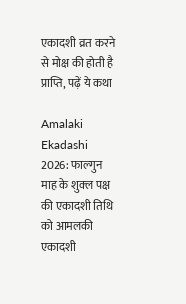एकादशी व्रत करने से मोक्ष की होती है प्राप्ति, पढ़ें ये कथा

Amalaki Ekadashi 2026: फाल्‍गुन माह के शुक्‍ल पक्ष की एकादशी तिथि को आमलकी एकादशी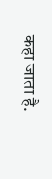कहा जाता है.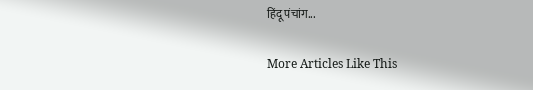हिंदू पंचांग...

More Articles Like This